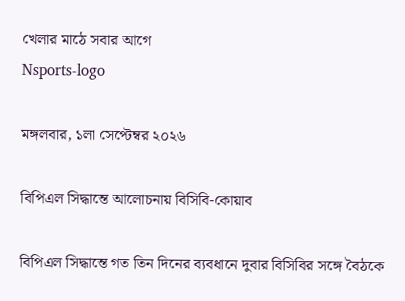খেলার মাঠে সবার আগে
Nsports-logo

মঙ্গলবার, ১লা সেপ্টেম্বর ২০২৬

বিপিএল সিদ্ধান্তে আলোচনায় বিসিবি-কোয়াব

বিপিএল সিদ্ধান্তে গত তিন দিনের ব্যবধানে দুবার বিসিবির সঙ্গে বৈঠকে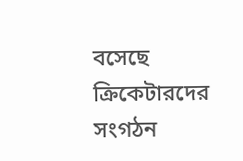বসেছে ক্রিকেটারদের সংগঠন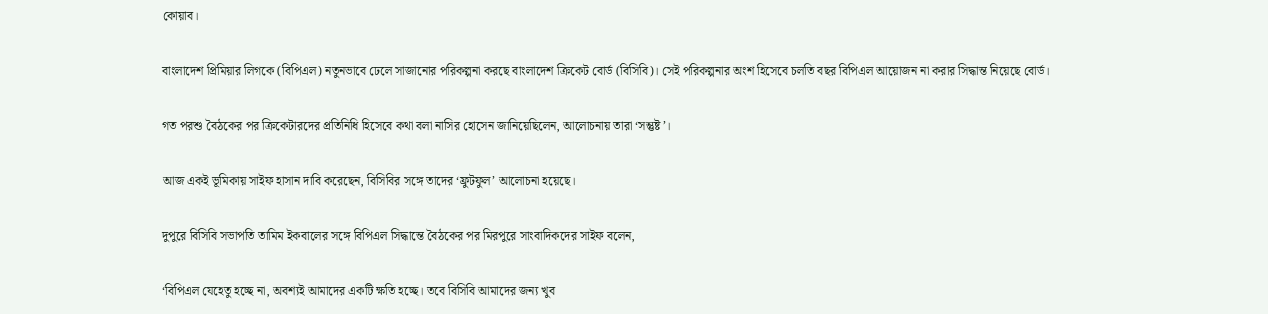কোয়াব।

বাংলাদেশ প্রিমিয়ার লিগকে (বিপিএল) নতুনভাবে ঢেলে সাজানোর পরিকল্পনা করছে বাংলাদেশ ক্রিকেট বোর্ড (বিসিবি)। সেই পরিকল্পনার অংশ হিসেবে চলতি বছর বিপিএল আয়োজন না করার সিদ্ধান্ত নিয়েছে বোর্ড।

গত পরশু বৈঠকের পর ক্রিকেটারদের প্রতিনিধি হিসেবে কথা বলা নাসির হোসেন জানিয়েছিলেন, আলোচনায় তারা ‘সন্তুষ্ট’।

আজ একই ভূমিকায় সাইফ হাসান দাবি করেছেন, বিসিবির সঙ্গে তাদের ‘ফ্রুটফুল’ আলোচনা হয়েছে।

দুপুরে বিসিবি সভাপতি তামিম ইকবালের সঙ্গে বিপিএল সিদ্ধান্তে বৈঠকের পর মিরপুরে সাংবাদিকদের সাইফ বলেন,

‘বিপিএল যেহেতু হচ্ছে না, অবশ্যই আমাদের একটি ক্ষতি হচ্ছে। তবে বিসিবি আমাদের জন্য খুব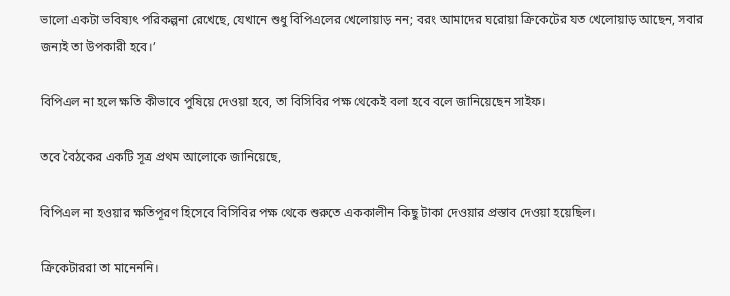ভালো একটা ভবিষ্যৎ পরিকল্পনা রেখেছে, যেখানে শুধু বিপিএলের খেলোয়াড় নন; বরং আমাদের ঘরোয়া ক্রিকেটের যত খেলোয়াড় আছেন, সবার জন্যই তা উপকারী হবে।’

বিপিএল না হলে ক্ষতি কীভাবে পুষিয়ে দেওয়া হবে, তা বিসিবির পক্ষ থেকেই বলা হবে বলে জানিয়েছেন সাইফ।

তবে বৈঠকের একটি সূত্র প্রথম আলোকে জানিয়েছে,

বিপিএল না হওয়ার ক্ষতিপূরণ হিসেবে বিসিবির পক্ষ থেকে শুরুতে এককালীন কিছু টাকা দেওয়ার প্রস্তাব দেওয়া হয়েছিল।

ক্রিকেটাররা তা মানেননি।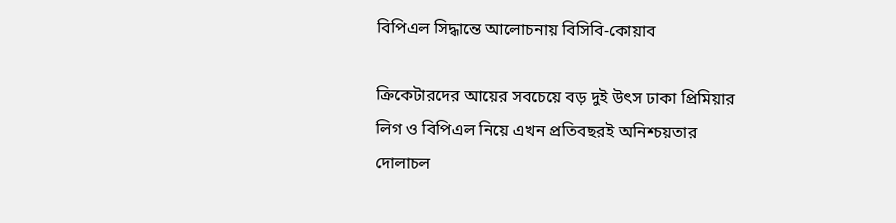বিপিএল সিদ্ধান্তে আলোচনায় বিসিবি-কোয়াব

ক্রিকেটারদের আয়ের সবচেয়ে বড় দুই উৎস ঢাকা প্রিমিয়ার লিগ ও বিপিএল নিয়ে এখন প্রতিবছরই অনিশ্চয়তার দোলাচল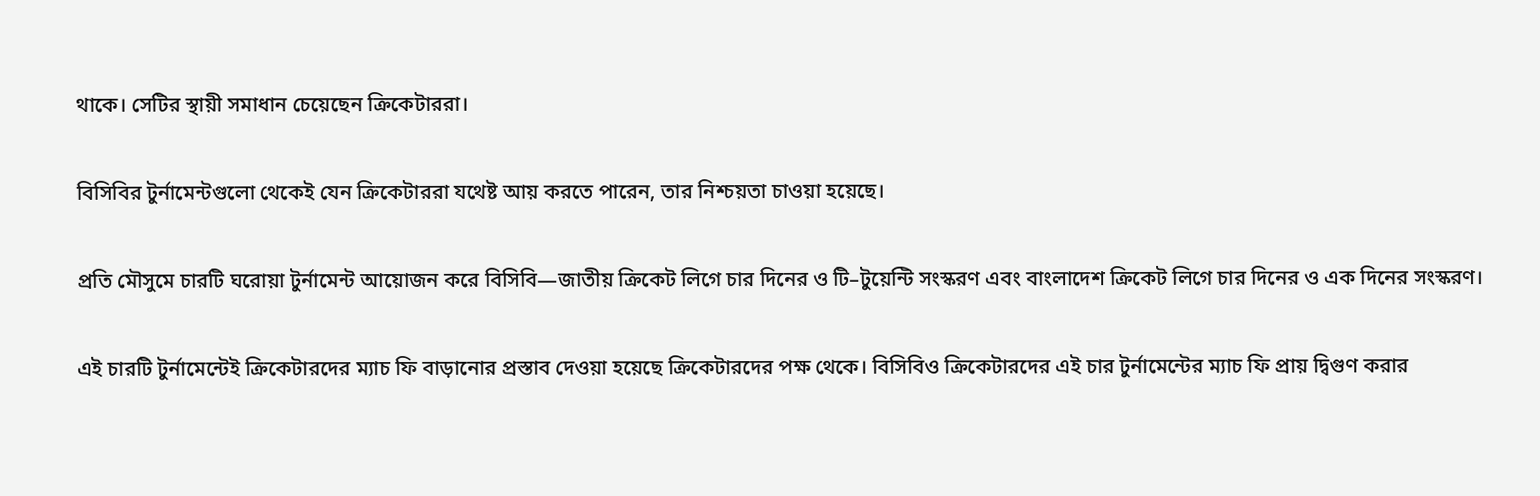থাকে। সেটির স্থায়ী সমাধান চেয়েছেন ক্রিকেটাররা।

বিসিবির টুর্নামেন্টগুলো থেকেই যেন ক্রিকেটাররা যথেষ্ট আয় করতে পারেন, তার নিশ্চয়তা চাওয়া হয়েছে।

প্রতি মৌসুমে চারটি ঘরোয়া টুর্নামেন্ট আয়োজন করে বিসিবি—জাতীয় ক্রিকেট লিগে চার দিনের ও টি–টুয়েন্টি সংস্করণ এবং বাংলাদেশ ক্রিকেট লিগে চার দিনের ও এক দিনের সংস্করণ।

এই চারটি টুর্নামেন্টেই ক্রিকেটারদের ম্যাচ ফি বাড়ানোর প্রস্তাব দেওয়া হয়েছে ক্রিকেটারদের পক্ষ থেকে। বিসিবিও ক্রিকেটারদের এই চার টুর্নামেন্টের ম্যাচ ফি প্রায় দ্বিগুণ করার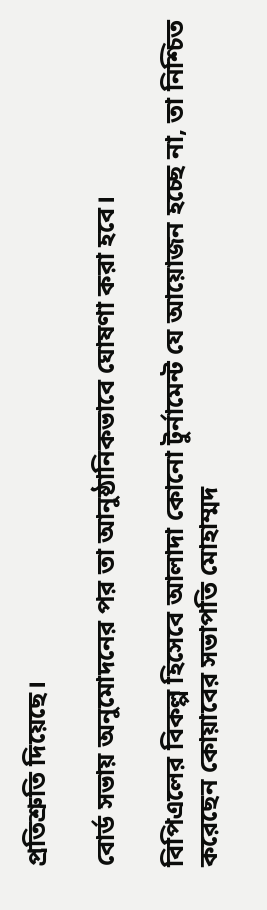প্রতিশ্রুতি দিয়েছে।

বোর্ড সভায় অনুমোদনের পর তা আনুষ্ঠানিকভাবে ঘোষণা করা হবে।

বিপিএলের বিকল্প হিসেবে আলাদা কোনো টুর্নামেন্ট যে আয়োজন হচ্ছে না, তা নিশ্চিত করেছেন কোয়াবের সভাপতি মোহাম্মদ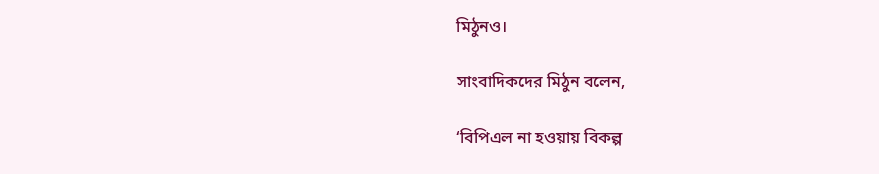মিঠুনও।

সাংবাদিকদের মিঠুন বলেন,

‘বিপিএল না হওয়ায় বিকল্প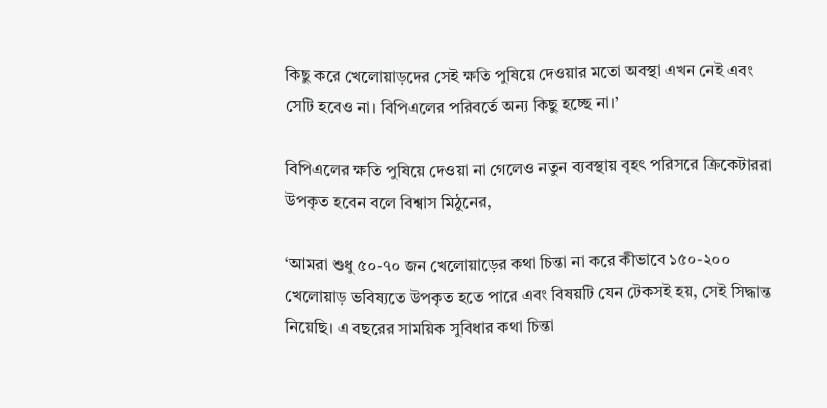কিছু করে খেলোয়াড়দের সেই ক্ষতি পুষিয়ে দেওয়ার মতো অবস্থা এখন নেই এবং সেটি হবেও না। বিপিএলের পরিবর্তে অন্য কিছু হচ্ছে না।’

বিপিএলের ক্ষতি পুষিয়ে দেওয়া না গেলেও নতুন ব্যবস্থায় বৃহৎ পরিসরে ক্রিকেটাররা উপকৃত হবেন বলে বিশ্বাস মিঠুনের,

‘আমরা শুধু ৫০-৭০ জন খেলোয়াড়ের কথা চিন্তা না করে কীভাবে ১৫০-২০০ খেলোয়াড় ভবিষ্যতে উপকৃত হতে পারে এবং বিষয়টি যেন টেকসই হয়, সেই সিদ্ধান্ত নিয়েছি। এ বছরের সাময়িক সুবিধার কথা চিন্তা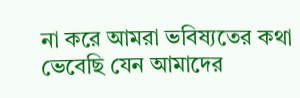না করে আমরা ভবিষ্যতের কথা ভেবেছি যেন আমাদের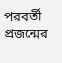পরবর্তী প্রজন্মের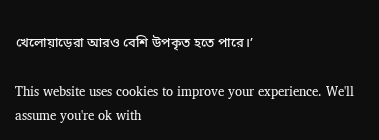খেলোয়াড়েরা আরও বেশি উপকৃত হতে পারে।’

This website uses cookies to improve your experience. We'll assume you're ok with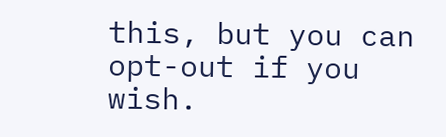this, but you can opt-out if you wish.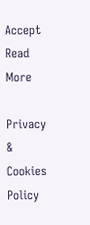Accept Read More

Privacy & Cookies Policy